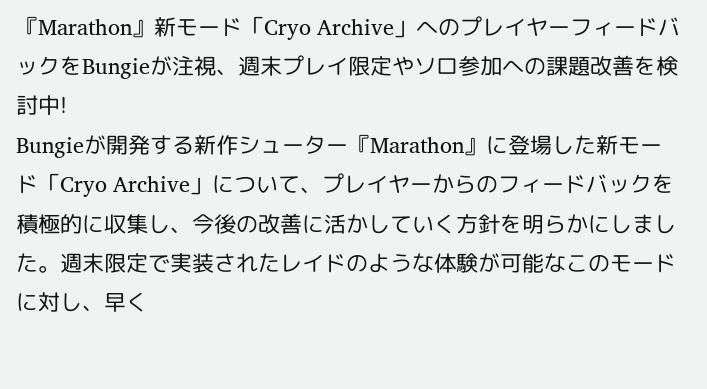『Marathon』新モード「Cryo Archive」へのプレイヤーフィードバックをBungieが注視、週末プレイ限定やソロ参加への課題改善を検討中!
Bungieが開発する新作シューター『Marathon』に登場した新モード「Cryo Archive」について、プレイヤーからのフィードバックを積極的に収集し、今後の改善に活かしていく方針を明らかにしました。週末限定で実装されたレイドのような体験が可能なこのモードに対し、早く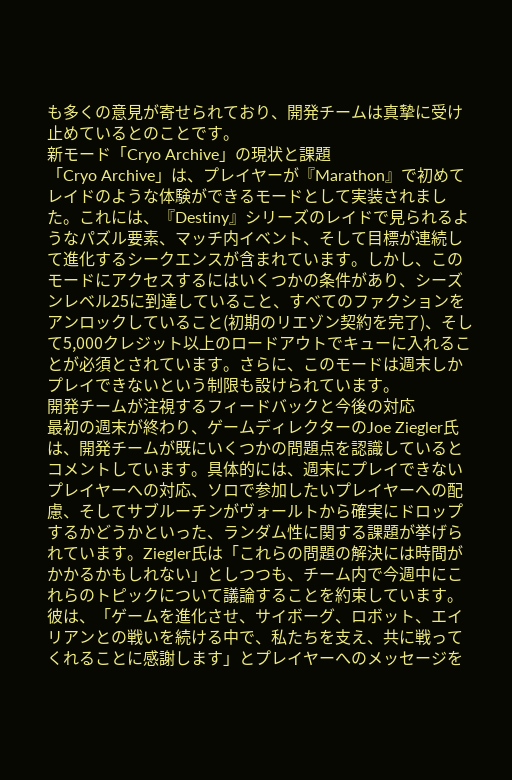も多くの意見が寄せられており、開発チームは真摯に受け止めているとのことです。
新モード「Cryo Archive」の現状と課題
「Cryo Archive」は、プレイヤーが『Marathon』で初めてレイドのような体験ができるモードとして実装されました。これには、『Destiny』シリーズのレイドで見られるようなパズル要素、マッチ内イベント、そして目標が連続して進化するシークエンスが含まれています。しかし、このモードにアクセスするにはいくつかの条件があり、シーズンレベル25に到達していること、すべてのファクションをアンロックしていること(初期のリエゾン契約を完了)、そして5,000クレジット以上のロードアウトでキューに入れることが必須とされています。さらに、このモードは週末しかプレイできないという制限も設けられています。
開発チームが注視するフィードバックと今後の対応
最初の週末が終わり、ゲームディレクターのJoe Ziegler氏は、開発チームが既にいくつかの問題点を認識しているとコメントしています。具体的には、週末にプレイできないプレイヤーへの対応、ソロで参加したいプレイヤーへの配慮、そしてサブルーチンがヴォールトから確実にドロップするかどうかといった、ランダム性に関する課題が挙げられています。Ziegler氏は「これらの問題の解決には時間がかかるかもしれない」としつつも、チーム内で今週中にこれらのトピックについて議論することを約束しています。彼は、「ゲームを進化させ、サイボーグ、ロボット、エイリアンとの戦いを続ける中で、私たちを支え、共に戦ってくれることに感謝します」とプレイヤーへのメッセージを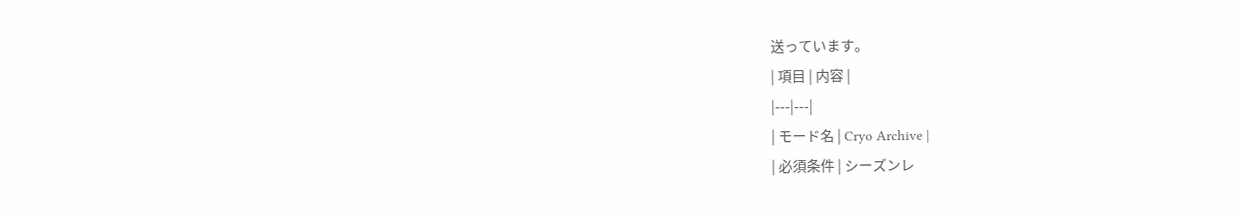送っています。
| 項目 | 内容 |
|---|---|
| モード名 | Cryo Archive |
| 必須条件 | シーズンレ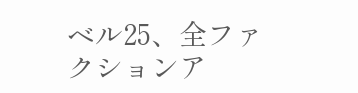ベル25、全ファクションア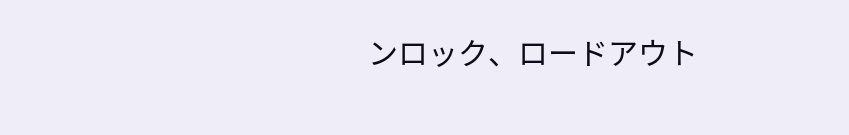ンロック、ロードアウト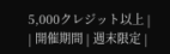5,000クレジット以上 |
| 開催期間 | 週末限定 |